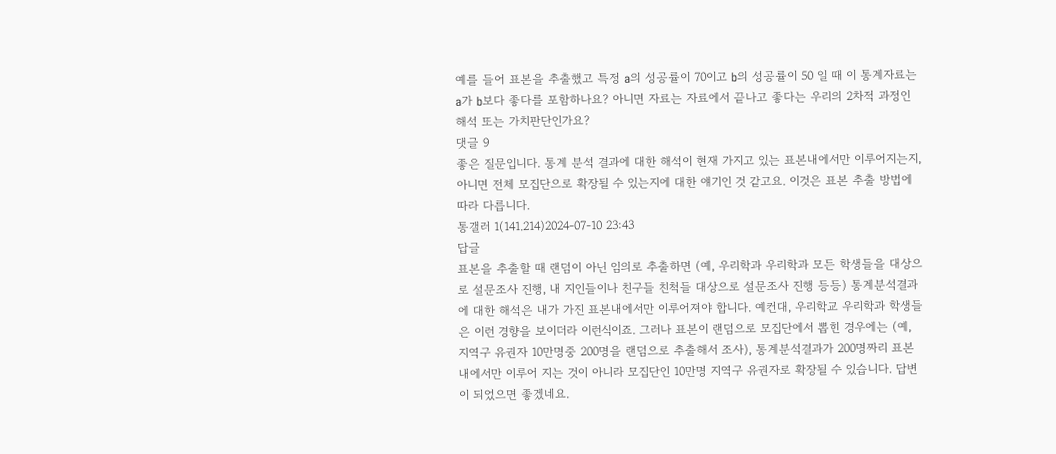예를 들어 표본을 추출했고 특정 a의 성공률이 70이고 b의 성공률이 50 일 때 이 통계자료는 a가 b보다 좋다를 포함하나요? 아니면 자료는 자료에서 끝나고 좋다는 우리의 2차적 과정인 해석 또는 가치판단인가요?
댓글 9
좋은 질문입니다. 통계 분석 결과에 대한 해석이 현재 가지고 있는 표본내에서만 이루어지는지, 아니면 전체 모집단으로 확장될 수 있는지에 대한 얘기인 것 같고요. 이것은 표본 추출 방법에 따라 다릅니다.
통갤러 1(141.214)2024-07-10 23:43
답글
표본을 추출할 때 랜덤이 아닌 임의로 추출하면 (예, 우리학과 우리학과 모든 학생들을 대상으로 설문조사 진행, 내 지인들이나 친구들 친척들 대상으로 설문조사 진행 등등) 통계분석결과에 대한 해석은 내가 가진 표본내에서만 이루어져야 합니다. 예컨대, 우리학교 우리학과 학생들은 이런 경향을 보이더라 이런식이죠. 그러나 표본이 랜덤으로 모집단에서 뽑힌 경우에는 (예, 지역구 유권자 10만명중 200명을 랜덤으로 추출해서 조사), 통계분석결과가 200명짜리 표본내에서만 이루어 지는 것이 아니라 모집단인 10만명 지역구 유권자로 확장될 수 있습니다. 답변이 되었으면 좋겠네요.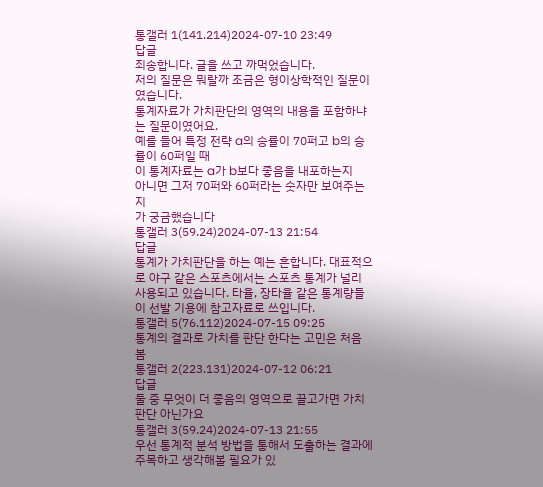통갤러 1(141.214)2024-07-10 23:49
답글
죄송합니다. 글을 쓰고 까먹었습니다.
저의 질문은 뭐랄까 조금은 형이상학적인 질문이였습니다.
통계자료가 가치판단의 영역의 내용을 포함하냐는 질문이였어요.
예를 들어 특정 전략 a의 승률이 70퍼고 b의 승률이 60퍼일 때
이 통계자료는 a가 b보다 좋음을 내포하는지
아니면 그저 70퍼와 60퍼라는 숫자만 보여주는 지
가 궁금했습니다
통갤러 3(59.24)2024-07-13 21:54
답글
통계가 가치판단을 하는 예는 흔합니다. 대표적으로 야구 같은 스포츠에서는 스포츠 통계가 널리 사용되고 있습니다. 타율, 장타율 같은 통계량들이 선발 기용에 참고자료로 쓰입니다.
통갤러 5(76.112)2024-07-15 09:25
통계의 결과로 가치를 판단 한다는 고민은 처음 봄
통갤러 2(223.131)2024-07-12 06:21
답글
둘 중 무엇이 더 좋음의 영역으로 끌고가면 가치판단 아닌가요
통갤러 3(59.24)2024-07-13 21:55
우선 통계적 분석 방법을 통해서 도출하는 결과에 주목하고 생각해볼 필요가 있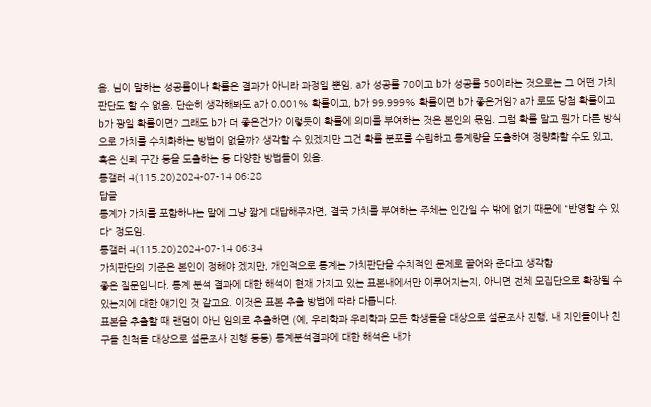음. 님이 말하는 성공률이나 확률은 결과가 아니라 과정일 뿐임. a가 성공률 70이고 b가 성공률 50이라는 것으로는 그 어떤 가치 판단도 할 수 없음. 단순히 생각해봐도 a가 0.001% 확률이고, b가 99.999% 확률이면 b가 좋은거임? a가 로또 당첨 확률이고 b가 꽝일 확률이면? 그래도 b가 더 좋은건가? 이렇듯이 확률에 의미를 부여하는 것은 본인의 몫임. 그럼 확률 말고 뭔가 다른 방식으로 가치를 수치화하는 방법이 없을까? 생각할 수 있겠지만 그건 확률 분포를 수립하고 통계량을 도출하여 정량화할 수도 있고, 혹은 신뢰 구간 등을 도출하는 등 다양한 방법들이 있음.
통갤러 4(115.20)2024-07-14 06:28
답글
통계가 가치를 포함하냐는 말에 그냥 짧게 대답해주자면, 결국 가치를 부여하는 주체는 인간일 수 밖에 없기 때문에 "반영할 수 있다" 정도임.
통갤러 4(115.20)2024-07-14 06:34
가치판단의 기준은 본인이 정해야 겠지만, 개인적으로 통계는 가치판단을 수치적인 문제로 끌어와 준다고 생각함
좋은 질문입니다. 통계 분석 결과에 대한 해석이 현재 가지고 있는 표본내에서만 이루어지는지, 아니면 전체 모집단으로 확장될 수 있는지에 대한 얘기인 것 같고요. 이것은 표본 추출 방법에 따라 다릅니다.
표본을 추출할 때 랜덤이 아닌 임의로 추출하면 (예, 우리학과 우리학과 모든 학생들을 대상으로 설문조사 진행, 내 지인들이나 친구들 친척들 대상으로 설문조사 진행 등등) 통계분석결과에 대한 해석은 내가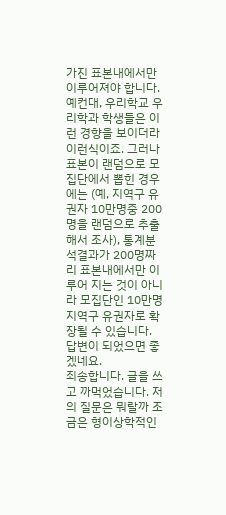가진 표본내에서만 이루어져야 합니다. 예컨대, 우리학교 우리학과 학생들은 이런 경향을 보이더라 이런식이죠. 그러나 표본이 랜덤으로 모집단에서 뽑힌 경우에는 (예, 지역구 유권자 10만명중 200명을 랜덤으로 추출해서 조사), 통계분석결과가 200명짜리 표본내에서만 이루어 지는 것이 아니라 모집단인 10만명 지역구 유권자로 확장될 수 있습니다. 답변이 되었으면 좋겠네요.
죄송합니다. 글을 쓰고 까먹었습니다. 저의 질문은 뭐랄까 조금은 형이상학적인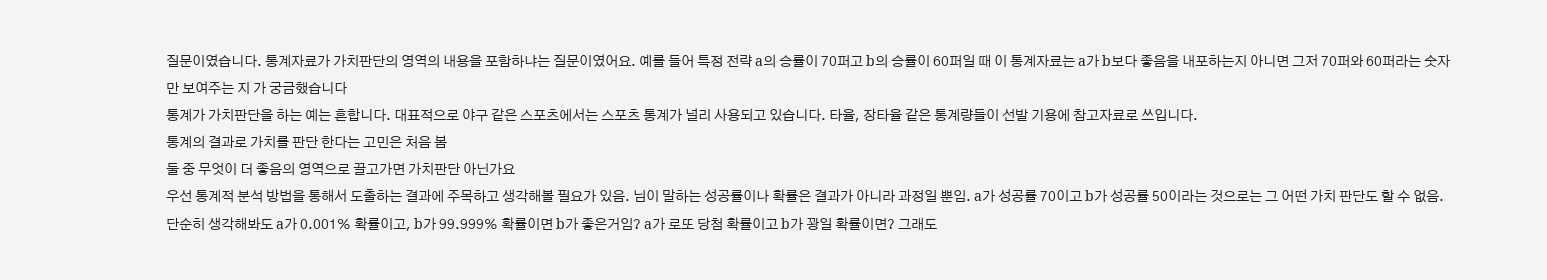질문이였습니다. 통계자료가 가치판단의 영역의 내용을 포함하냐는 질문이였어요. 예를 들어 특정 전략 a의 승률이 70퍼고 b의 승률이 60퍼일 때 이 통계자료는 a가 b보다 좋음을 내포하는지 아니면 그저 70퍼와 60퍼라는 숫자만 보여주는 지 가 궁금했습니다
통계가 가치판단을 하는 예는 흔합니다. 대표적으로 야구 같은 스포츠에서는 스포츠 통계가 널리 사용되고 있습니다. 타율, 장타율 같은 통계량들이 선발 기용에 참고자료로 쓰입니다.
통계의 결과로 가치를 판단 한다는 고민은 처음 봄
둘 중 무엇이 더 좋음의 영역으로 끌고가면 가치판단 아닌가요
우선 통계적 분석 방법을 통해서 도출하는 결과에 주목하고 생각해볼 필요가 있음. 님이 말하는 성공률이나 확률은 결과가 아니라 과정일 뿐임. a가 성공률 70이고 b가 성공률 50이라는 것으로는 그 어떤 가치 판단도 할 수 없음. 단순히 생각해봐도 a가 0.001% 확률이고, b가 99.999% 확률이면 b가 좋은거임? a가 로또 당첨 확률이고 b가 꽝일 확률이면? 그래도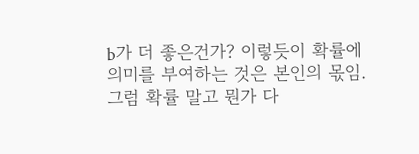b가 더 좋은건가? 이렇듯이 확률에 의미를 부여하는 것은 본인의 몫임. 그럼 확률 말고 뭔가 다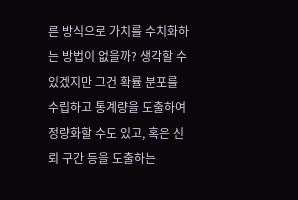른 방식으로 가치를 수치화하는 방법이 없을까? 생각할 수 있겠지만 그건 확률 분포를 수립하고 통계량을 도출하여 정량화할 수도 있고, 혹은 신뢰 구간 등을 도출하는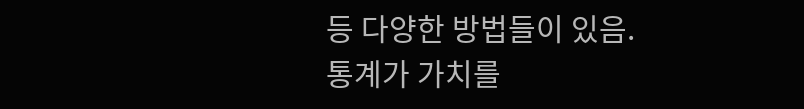등 다양한 방법들이 있음.
통계가 가치를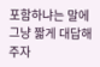포함하냐는 말에 그냥 짧게 대답해주자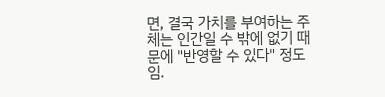면, 결국 가치를 부여하는 주체는 인간일 수 밖에 없기 때문에 "반영할 수 있다" 정도임.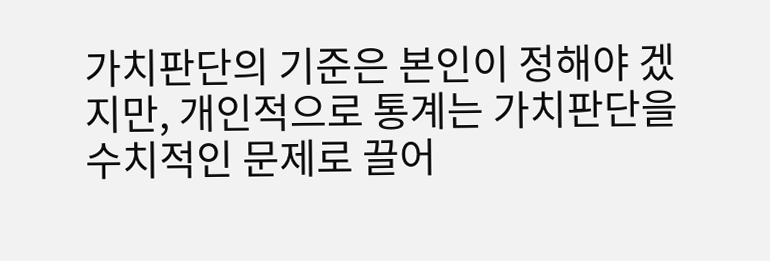가치판단의 기준은 본인이 정해야 겠지만, 개인적으로 통계는 가치판단을 수치적인 문제로 끌어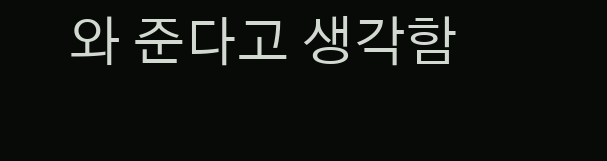와 준다고 생각함